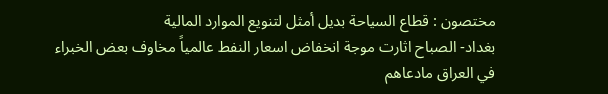مختصون : قطاع السياحة بديل أمثل لتنويع الموارد المالية
بغداد- الصباح اثارت موجة انخفاض اسعار النفط عالمياً مخاوف بعض الخبراء في العراق مادعاهم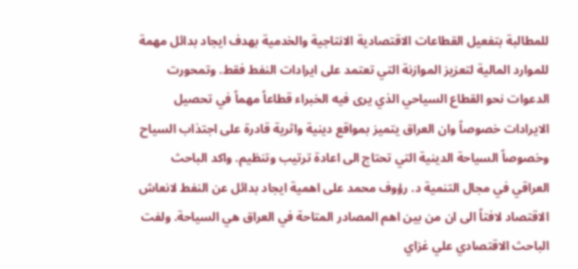للمطالبة بتفعيل القطاعات الاقتصادية الانتاجية والخدمية بهدف ايجاد بدائل مهمة للموارد المالية لتعزيز الموازنة التي تعتمد على ايرادات النفط فقط. وتمحورت الدعوات نحو القطاع السياحي الذي يرى فيه الخبراء قطاعاً مهماً في تحصيل الايرادات خصوصاً وان العراق يتميز بمواقع دينية واثرية قادرة على اجتذاب السياح وخصوصاً السياحة الدينية التي تحتاج الى اعادة ترتيب وتنظيم. واكد الباحث العراقي في مجال التنمية د. رؤوف محمد على اهمية ايجاد بدائل عن النفط لانعاش الاقتصاد لافتاً الى ان من بين اهم المصادر المتاحة في العراق هي السياحة. ولفت الباحث الاقتصادي علي غزاي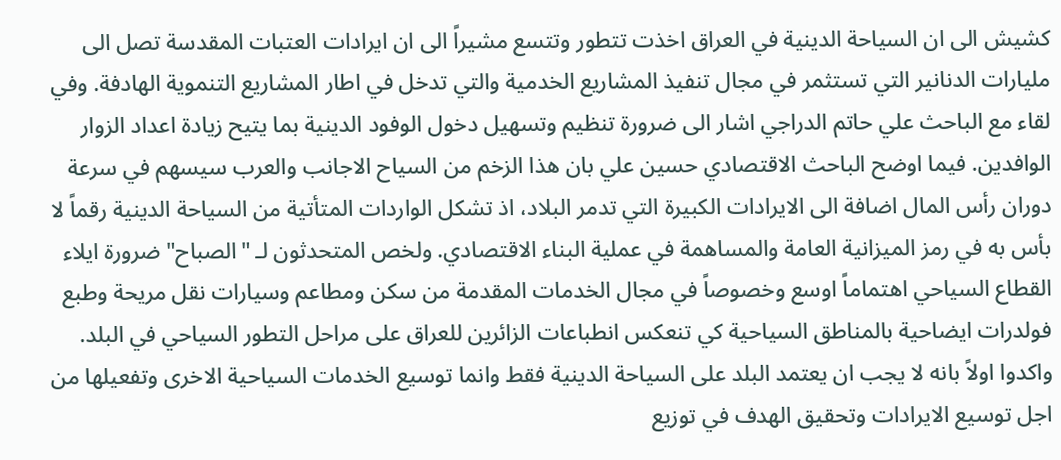كشيش الى ان السياحة الدينية في العراق اخذت تتطور وتتسع مشيراً الى ان ايرادات العتبات المقدسة تصل الى مليارات الدنانير التي تستثمر في مجال تنفيذ المشاريع الخدمية والتي تدخل في اطار المشاريع التنموية الهادفة. وفي لقاء مع الباحث علي حاتم الدراجي اشار الى ضرورة تنظيم وتسهيل دخول الوفود الدينية بما يتيح زيادة اعداد الزوار الوافدين. فيما اوضح الباحث الاقتصادي حسين علي بان هذا الزخم من السياح الاجانب والعرب سيسهم في سرعة دوران رأس المال اضافة الى الايرادات الكبيرة التي تدمر البلاد، اذ تشكل الواردات المتأتية من السياحة الدينية رقماً لا بأس به في رمز الميزانية العامة والمساهمة في عملية البناء الاقتصادي. ولخص المتحدثون لـ "الصباح" ضرورة ايلاء القطاع السياحي اهتماماً اوسع وخصوصاً في مجال الخدمات المقدمة من سكن ومطاعم وسيارات نقل مريحة وطبع فولدرات ايضاحية بالمناطق السياحية كي تنعكس انطباعات الزائرين للعراق على مراحل التطور السياحي في البلد. واكدوا اولاً بانه لا يجب ان يعتمد البلد على السياحة الدينية فقط وانما توسيع الخدمات السياحية الاخرى وتفعيلها من اجل توسيع الايرادات وتحقيق الهدف في توزيع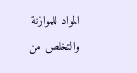المواد للموازنة والتخلص من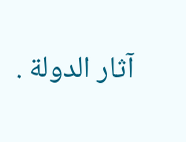آثار الدولة .